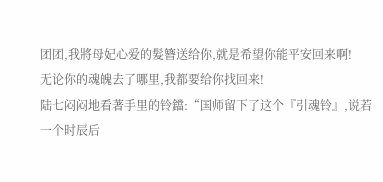团团,我將母妃心爱的髮簪送给你,就是希望你能平安回来啊!
无论你的魂魄去了哪里,我都要给你找回来!
陆七闷闷地看著手里的铃鐺:“国师留下了这个『引魂铃』,说若一个时辰后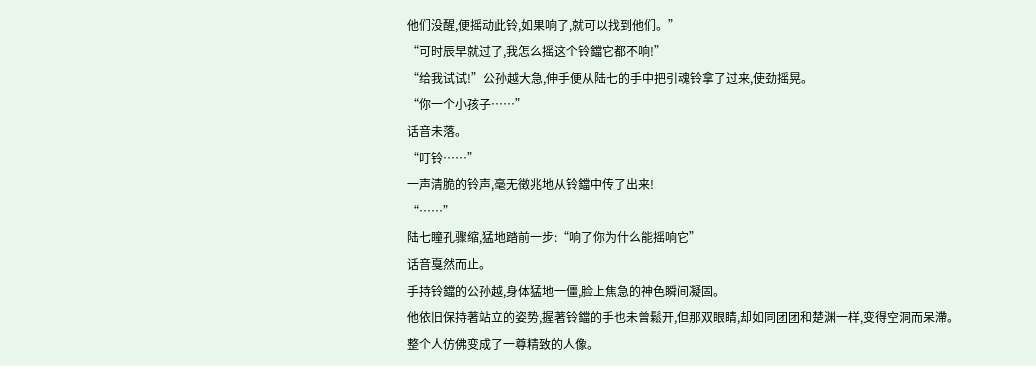他们没醒,便摇动此铃,如果响了,就可以找到他们。”
“可时辰早就过了,我怎么摇这个铃鐺它都不响!”
“给我试试!”公孙越大急,伸手便从陆七的手中把引魂铃拿了过来,使劲摇晃。
“你一个小孩子……”
话音未落。
“叮铃……”
一声清脆的铃声,毫无徵兆地从铃鐺中传了出来!
“……”
陆七瞳孔骤缩,猛地踏前一步:“响了你为什么能摇响它”
话音戛然而止。
手持铃鐺的公孙越,身体猛地一僵,脸上焦急的神色瞬间凝固。
他依旧保持著站立的姿势,握著铃鐺的手也未曾鬆开,但那双眼睛,却如同团团和楚渊一样,变得空洞而呆滯。
整个人仿佛变成了一尊精致的人像。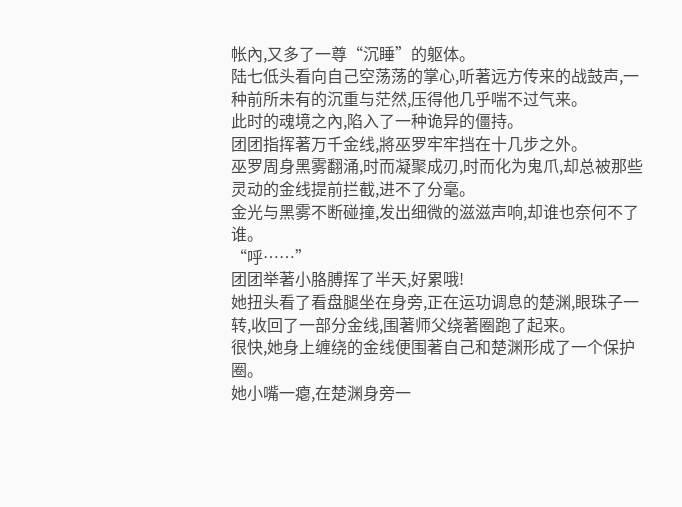帐內,又多了一尊“沉睡”的躯体。
陆七低头看向自己空荡荡的掌心,听著远方传来的战鼓声,一种前所未有的沉重与茫然,压得他几乎喘不过气来。
此时的魂境之內,陷入了一种诡异的僵持。
团团指挥著万千金线,將巫罗牢牢挡在十几步之外。
巫罗周身黑雾翻涌,时而凝聚成刃,时而化为鬼爪,却总被那些灵动的金线提前拦截,进不了分毫。
金光与黑雾不断碰撞,发出细微的滋滋声响,却谁也奈何不了谁。
“呼……”
团团举著小胳膊挥了半天,好累哦!
她扭头看了看盘腿坐在身旁,正在运功调息的楚渊,眼珠子一转,收回了一部分金线,围著师父绕著圈跑了起来。
很快,她身上缠绕的金线便围著自己和楚渊形成了一个保护圈。
她小嘴一瘪,在楚渊身旁一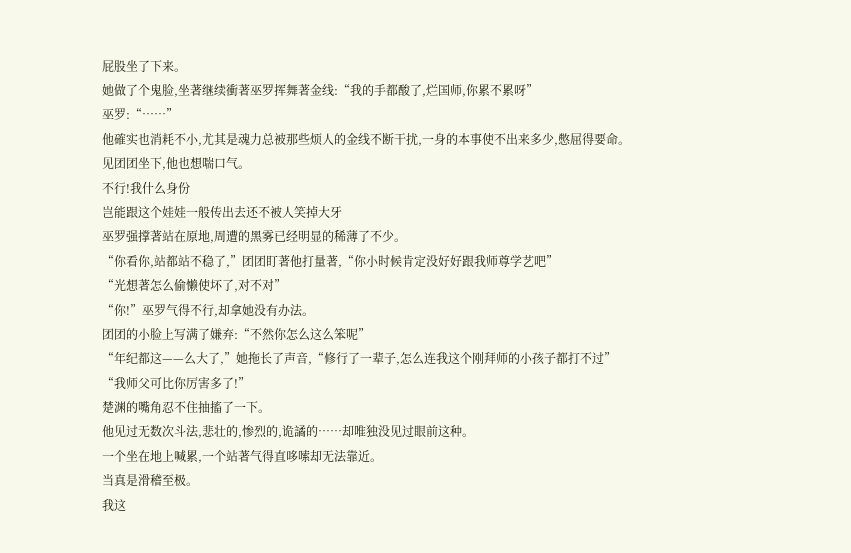屁股坐了下来。
她做了个鬼脸,坐著继续衝著巫罗挥舞著金线:“我的手都酸了,烂国师,你累不累呀”
巫罗:“……”
他確实也消耗不小,尤其是魂力总被那些烦人的金线不断干扰,一身的本事使不出来多少,憋屈得要命。
见团团坐下,他也想喘口气。
不行!我什么身份
岂能跟这个娃娃一般传出去还不被人笑掉大牙
巫罗强撑著站在原地,周遭的黑雾已经明显的稀薄了不少。
“你看你,站都站不稳了,”团团盯著他打量著,“你小时候肯定没好好跟我师尊学艺吧”
“光想著怎么偷懒使坏了,对不对”
“你!”巫罗气得不行,却拿她没有办法。
团团的小脸上写满了嫌弃:“不然你怎么这么笨呢”
“年纪都这——么大了,”她拖长了声音,“修行了一辈子,怎么连我这个刚拜师的小孩子都打不过”
“我师父可比你厉害多了!”
楚渊的嘴角忍不住抽搐了一下。
他见过无数次斗法,悲壮的,惨烈的,诡譎的……却唯独没见过眼前这种。
一个坐在地上喊累,一个站著气得直哆嗦却无法靠近。
当真是滑稽至极。
我这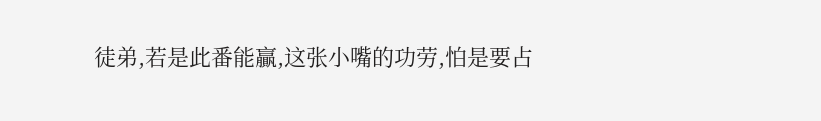徒弟,若是此番能贏,这张小嘴的功劳,怕是要占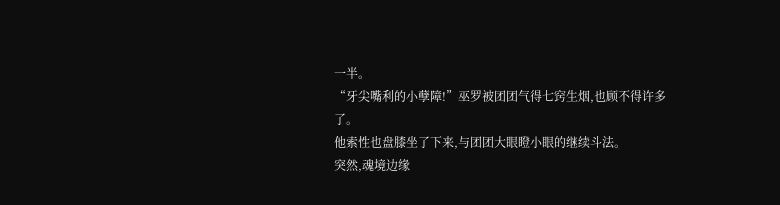一半。
“牙尖嘴利的小孽障!”巫罗被团团气得七窍生烟,也顾不得许多了。
他索性也盘膝坐了下来,与团团大眼瞪小眼的继续斗法。
突然,魂境边缘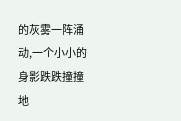的灰雾一阵涌动,一个小小的身影跌跌撞撞地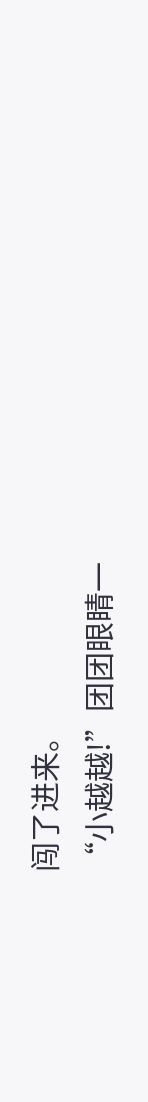闯了进来。
“小越越!”团团眼睛一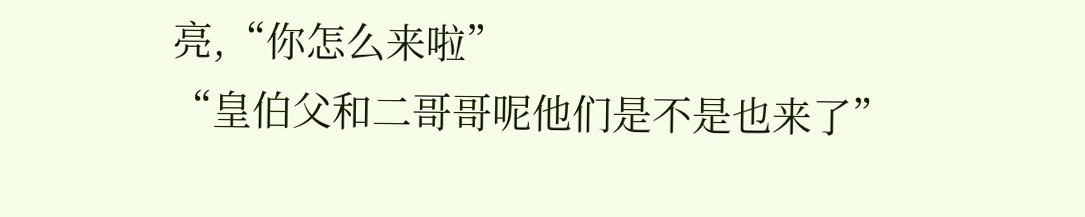亮,“你怎么来啦”
“皇伯父和二哥哥呢他们是不是也来了”